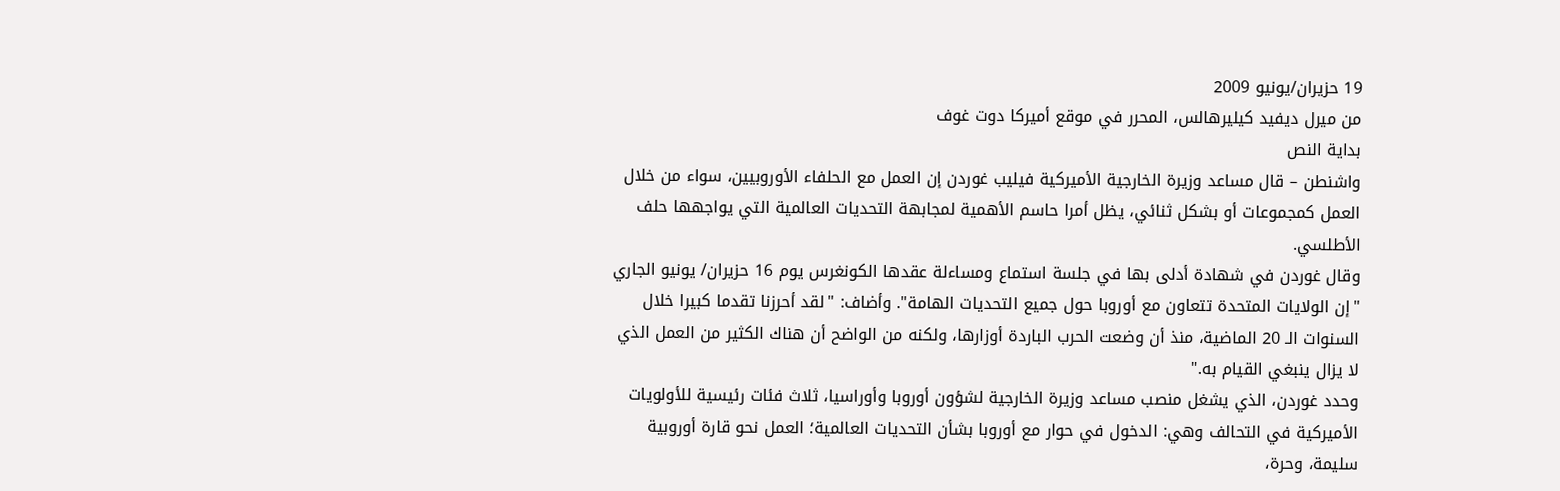19 حزيران/يونيو 2009
من ميرل ديفيد كيليرهالس، المحرر في موقع أميركا دوت غوف
بداية النص
واشنطن – قال مساعد وزيرة الخارجية الأميركية فيليب غوردن إن العمل مع الحلفاء الأوروبيين، سواء من خلال العمل كمجموعات أو بشكل ثنائي، يظل أمرا حاسم الأهمية لمجابهة التحديات العالمية التي يواجهها حلف الأطلسي.
وقال غوردن في شهادة أدلى بها في جلسة استماع ومساءلة عقدها الكونغرس يوم 16 حزيران/ يونيو الجاري "إن الولايات المتحدة تتعاون مع أوروبا حول جميع التحديات الهامة". وأضاف: "لقد أحرزنا تقدما كبيرا خلال السنوات الـ 20 الماضية، منذ أن وضعت الحرب الباردة أوزارها، ولكنه من الواضح أن هناك الكثير من العمل الذي لا يزال ينبغي القيام به."
وحدد غوردن، الذي يشغل منصب مساعد وزيرة الخارجية لشؤون أوروبا وأوراسيا، ثلاث فئات رئيسية للأولويات الأميركية في التحالف وهي: الدخول في حوار مع أوروبا بشأن التحديات العالمية؛ العمل نحو قارة أوروبية سليمة، وحرة،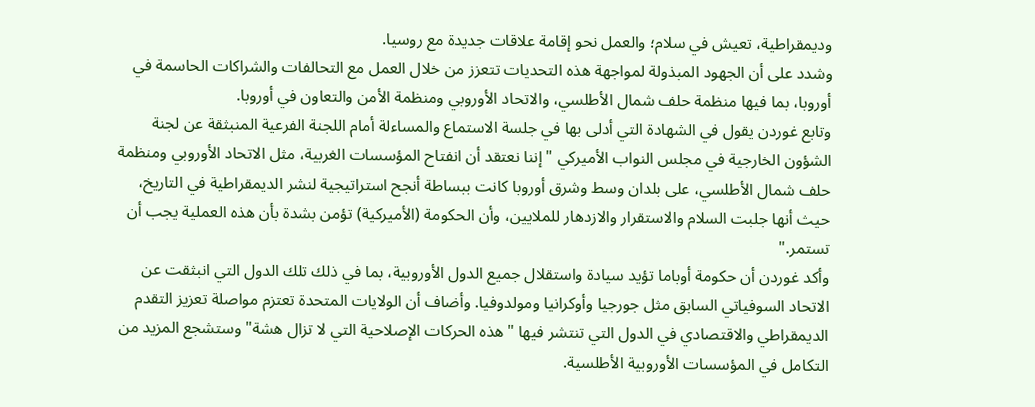وديمقراطية، تعيش في سلام؛ والعمل نحو إقامة علاقات جديدة مع روسيا.
وشدد على أن الجهود المبذولة لمواجهة هذه التحديات تتعزز من خلال العمل مع التحالفات والشراكات الحاسمة في أوروبا، بما فيها منظمة حلف شمال الأطلسي، والاتحاد الأوروبي ومنظمة الأمن والتعاون في أوروبا.
وتابع غوردن يقول في الشهادة التي أدلى بها في جلسة الاستماع والمساءلة أمام اللجنة الفرعية المنبثقة عن لجنة الشؤون الخارجية في مجلس النواب الأميركي "إننا نعتقد أن انفتاح المؤسسات الغربية، مثل الاتحاد الأوروبي ومنظمة حلف شمال الأطلسي، على بلدان وسط وشرق أوروبا كانت ببساطة أنجح استراتيجية لنشر الديمقراطية في التاريخ، حيث أنها جلبت السلام والاستقرار والازدهار للملايين، وأن الحكومة (الأميركية) تؤمن بشدة بأن هذه العملية يجب أن تستمر."
وأكد غوردن أن حكومة أوباما تؤيد سيادة واستقلال جميع الدول الأوروبية، بما في ذلك تلك الدول التي انبثقت عن الاتحاد السوفياتي السابق مثل جورجيا وأوكرانيا ومولدوفيا. وأضاف أن الولايات المتحدة تعتزم مواصلة تعزيز التقدم الديمقراطي والاقتصادي في الدول التي تنتشر فيها "هذه الحركات الإصلاحية التي لا تزال هشة" وستشجع المزيد من التكامل في المؤسسات الأوروبية الأطلسية.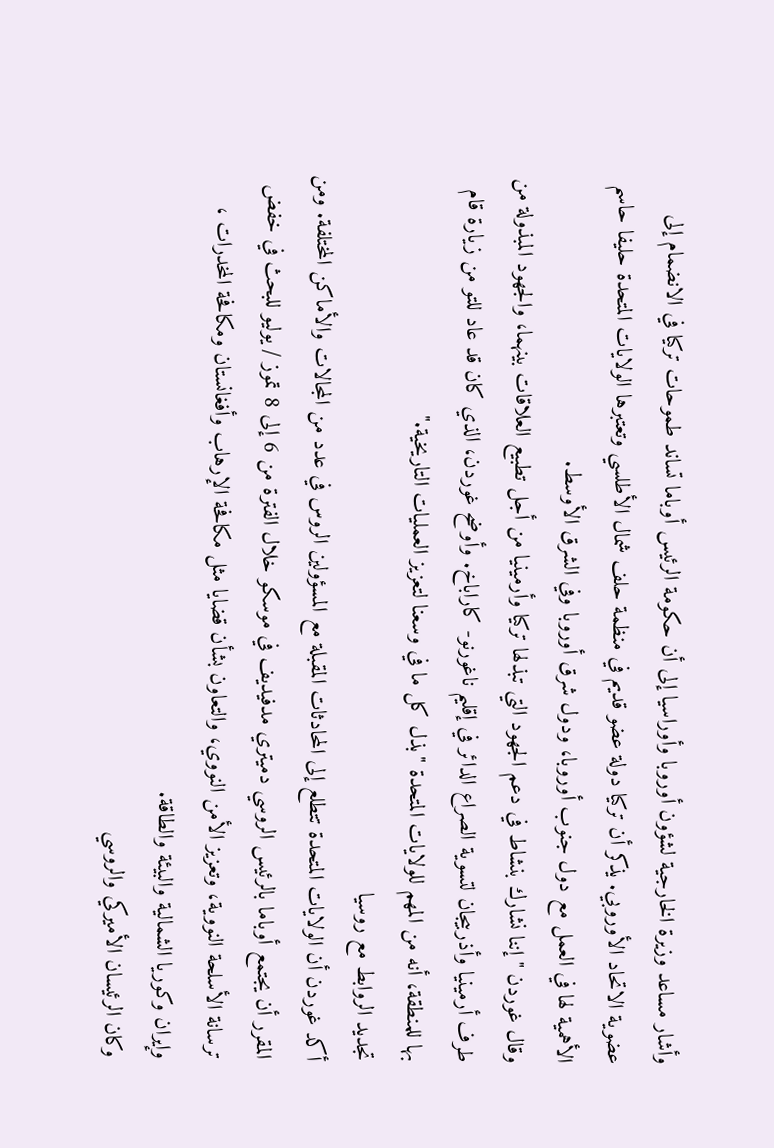وأشار مساعد وزيرة الخارجية لشؤون أوروبا وأوراسيا إلى أن حكومة الرئيس أوباما تساند طموحات تركيا في الانضمام إلى عضوية الاتحاد الأوروبي. يذكر أن تركيا دولة عضو قديم في منظمة حلف شمال الأطلسي وتعتبرها الولايات المتحدة حليفا حاسم الأهمية لها في العمل مع دول جنوب أوروبا، ودول شرق أوروبا وفي الشرق الأوسط.
وقال غوردن "إننا نشارك بنشاط في دعم الجهود التي تبذلها تركيا وأرمينيا من أجل تطبيع العلاقات بينهما، والجهود المبذولة من طرف أرمينيا وأذربيجان لتسوية الصراع الدائر في إقليم ناغورنو- كاراباخ. وأوضح غوردن، الذي كان قد عاد للتو من زيارة قام بها للمنطقة، أنه من المهم للولايات المتحدة "بذل كل ما في وسعنا لتعزيز العمليات التاريخية."
تجديد الروابط مع روسيا
أكد غوردن أن الولايات المتحدة تتطلع إلى المحادثات المقبلة مع المسؤولين الروس في عدد من المجالات والأماكن المختلفة. ومن المقرر أن يجتمع أوباما بالرئيس الروسي دميتري مدفيديف في موسكو خلال الفترة من 6 إلى 8 تموز / يوليو للبحث في خفض ترسانة الأسلحة النووية، وتعزيز الأمن النووي، والتعاون بشأن قضايا مثل مكافحة الإرهاب وأفغانستان ومكافحة المخدرات ، وإيران وكوريا الشمالية والبيئة والطاقة.
وكان الرئيسان الأميركي والروسي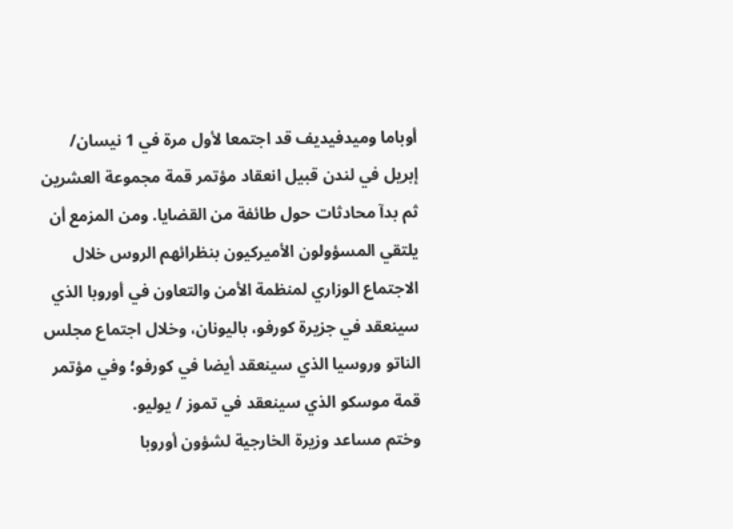أوباما وميدفيديف قد اجتمعا لأول مرة في 1 نيسان/ إبريل في لندن قبيل انعقاد مؤتمر قمة مجموعة العشرين ثم بدآ محادثات حول طائفة من القضايا. ومن المزمع أن يلتقي المسؤولون الأميركيون بنظرائهم الروس خلال الاجتماع الوزاري لمنظمة الأمن والتعاون في أوروبا الذي سينعقد في جزيرة كورفو، باليونان، وخلال اجتماع مجلس الناتو وروسيا الذي سينعقد أيضا في كورفو؛ وفي مؤتمر قمة موسكو الذي سينعقد في تموز / يوليو.
وختم مساعد وزيرة الخارجية لشؤون أوروبا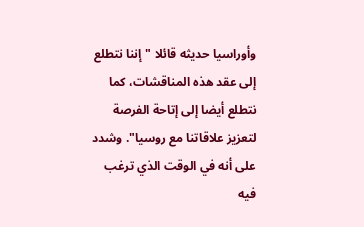وأوراسيا حديثه قائلا "إننا نتطلع إلى عقد هذه المناقشات، كما نتطلع أيضا إلى إتاحة الفرصة لتعزيز علاقاتنا مع روسيا". وشدد على أنه في الوقت الذي ترغب فيه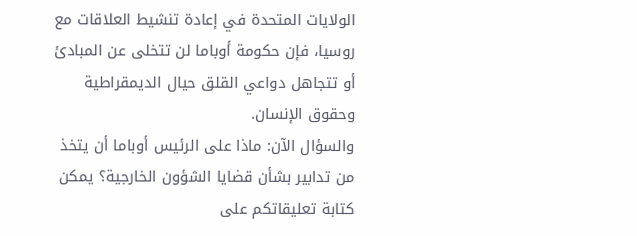الولايات المتحدة في إعادة تنشيط العلاقات مع روسيا، فإن حكومة أوباما لن تتخلى عن المبادئ أو تتجاهل دواعي القلق حيال الديمقراطية وحقوق الإنسان.
والسؤال الآن: ماذا على الرئيس أوباما أن يتخذ من تدابير بشأن قضايا الشؤون الخارجية؟ يمكن كتابة تعليقاتكم على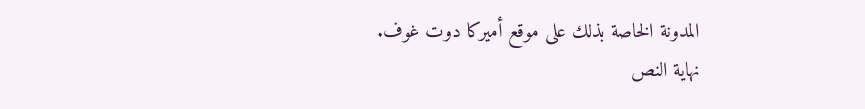المدونة الخاصة بذلك على موقع أميركا دوت غوف.
نهاية النص